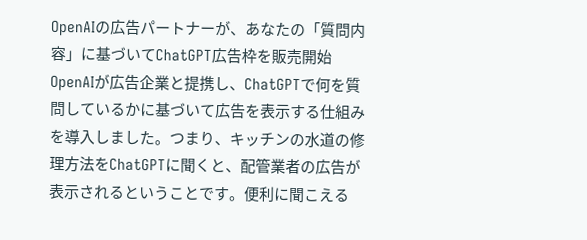OpenAIの広告パートナーが、あなたの「質問内容」に基づいてChatGPT広告枠を販売開始
OpenAIが広告企業と提携し、ChatGPTで何を質問しているかに基づいて広告を表示する仕組みを導入しました。つまり、キッチンの水道の修理方法をChatGPTに聞くと、配管業者の広告が表示されるということです。便利に聞こえる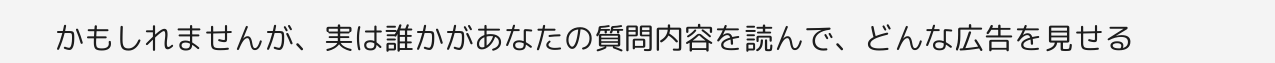かもしれませんが、実は誰かがあなたの質問内容を読んで、どんな広告を見せる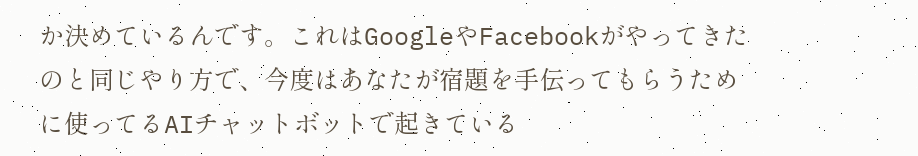か決めているんです。これはGoogleやFacebookがやってきたのと同じやり方で、今度はあなたが宿題を手伝ってもらうために使ってるAIチャットボットで起きている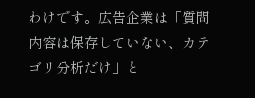わけです。広告企業は「質問内容は保存していない、カテゴリ分析だけ」と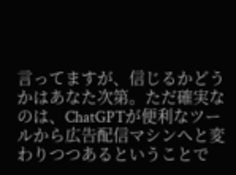言ってますが、信じるかどうかはあなた次第。ただ確実なのは、ChatGPTが便利なツールから広告配信マシンへと変わりつつあるということで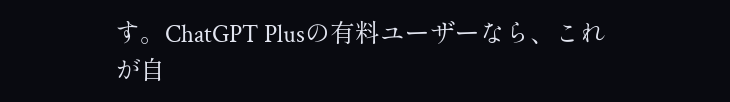す。ChatGPT Plusの有料ユーザーなら、これが自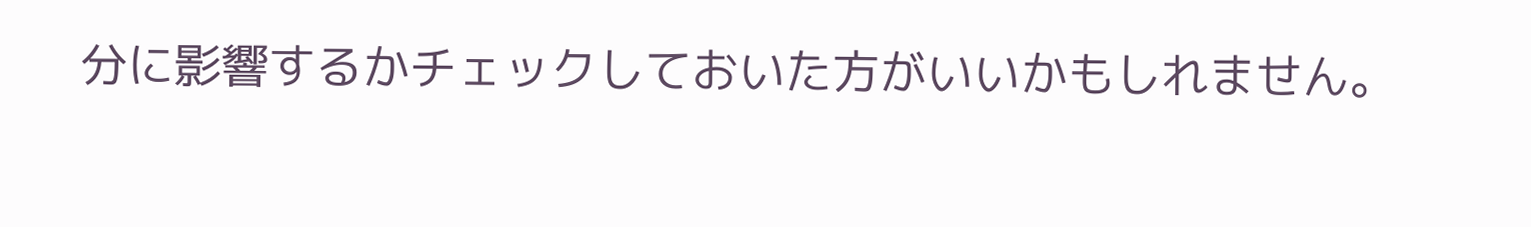分に影響するかチェックしておいた方がいいかもしれません。